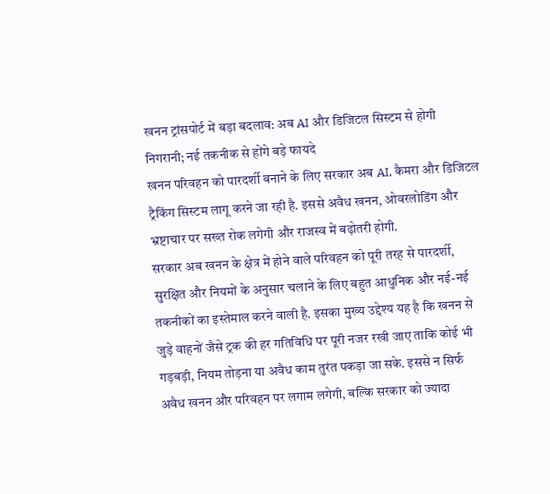खनन ट्रांसपोर्ट में बड़ा बदलाव: अब AI और डिजिटल सिस्टम से होगी निगरानी; नई तकनीक से होंगे बड़े फायदे
खनन परिवहन को पारदर्शी बनाने के लिए सरकार अब AI, कैमरा और डिजिटल ट्रैकिंग सिस्टम लागू करने जा रही है. इससे अवैध खनन, ओवरलोडिंग और भ्रष्टाचार पर सख्त रोक लगेगी और राजस्व में बढ़ोतरी होगी.
सरकार अब खनन के क्षेत्र में होने वाले परिवहन को पूरी तरह से पारदर्शी, सुरक्षित और नियमों के अनुसार चलाने के लिए बहुत आधुनिक और नई-नई तकनीकों का इस्तेमाल करने वाली है. इसका मुख्य उद्देश्य यह है कि खनन से जुड़े वाहनों जैसे ट्रक की हर गतिविधि पर पूरी नजर रखी जाए ताकि कोई भी गड़बड़ी, नियम तोड़ना या अवैध काम तुरंत पकड़ा जा सके. इससे न सिर्फ अवैध खनन और परिवहन पर लगाम लगेगी, बल्कि सरकार को ज्यादा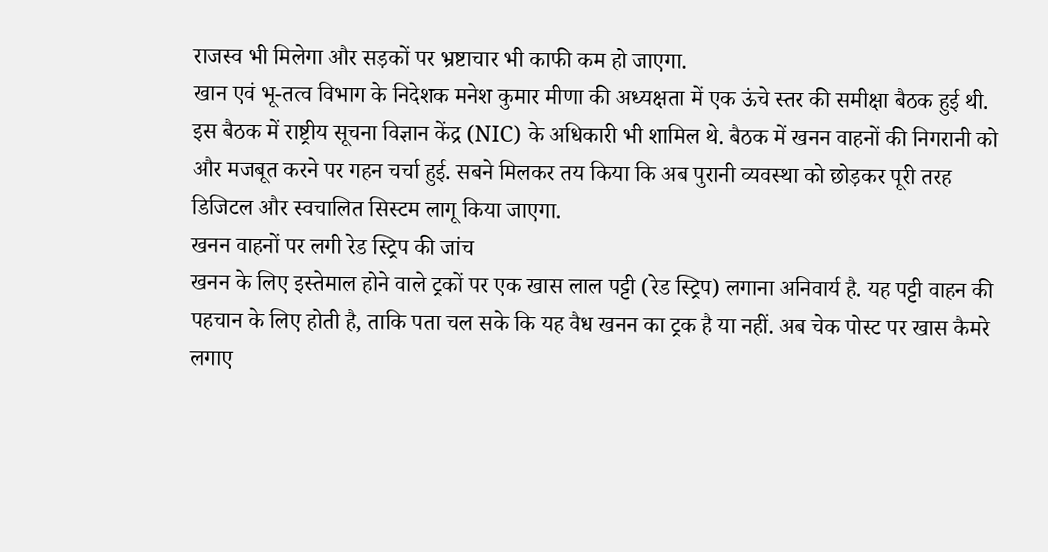राजस्व भी मिलेगा और सड़कों पर भ्रष्टाचार भी काफी कम हो जाएगा.
खान एवं भू-तत्व विभाग के निदेशक मनेश कुमार मीणा की अध्यक्षता में एक ऊंचे स्तर की समीक्षा बैठक हुई थी. इस बैठक में राष्ट्रीय सूचना विज्ञान केंद्र (NIC) के अधिकारी भी शामिल थे. बैठक में खनन वाहनों की निगरानी को और मजबूत करने पर गहन चर्चा हुई. सबने मिलकर तय किया कि अब पुरानी व्यवस्था को छोड़कर पूरी तरह डिजिटल और स्वचालित सिस्टम लागू किया जाएगा.
खनन वाहनों पर लगी रेड स्ट्रिप की जांच
खनन के लिए इस्तेमाल होने वाले ट्रकों पर एक खास लाल पट्टी (रेड स्ट्रिप) लगाना अनिवार्य है. यह पट्टी वाहन की पहचान के लिए होती है, ताकि पता चल सके कि यह वैध खनन का ट्रक है या नहीं. अब चेक पोस्ट पर खास कैमरे लगाए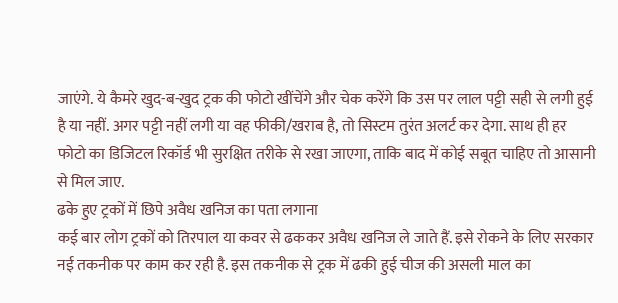जाएंगे. ये कैमरे खुद-ब-खुद ट्रक की फोटो खींचेंगे और चेक करेंगे कि उस पर लाल पट्टी सही से लगी हुई है या नहीं. अगर पट्टी नहीं लगी या वह फीकी/खराब है, तो सिस्टम तुरंत अलर्ट कर देगा. साथ ही हर फोटो का डिजिटल रिकॉर्ड भी सुरक्षित तरीके से रखा जाएगा, ताकि बाद में कोई सबूत चाहिए तो आसानी से मिल जाए.
ढके हुए ट्रकों में छिपे अवैध खनिज का पता लगाना
कई बार लोग ट्रकों को तिरपाल या कवर से ढककर अवैध खनिज ले जाते हैं. इसे रोकने के लिए सरकार नई तकनीक पर काम कर रही है. इस तकनीक से ट्रक में ढकी हुई चीज की असली माल का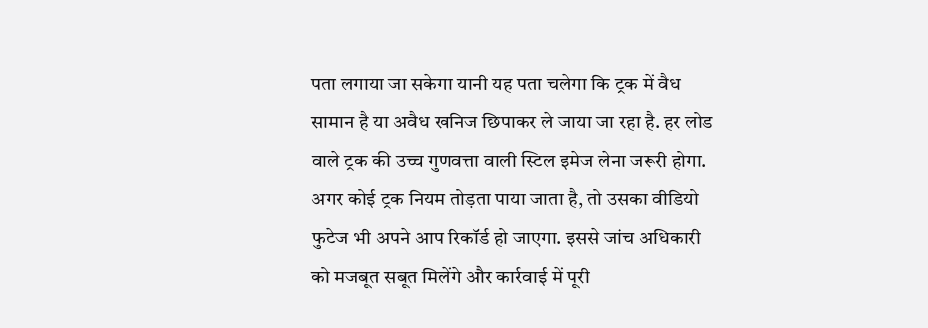पता लगाया जा सकेगा यानी यह पता चलेगा कि ट्रक में वैध सामान है या अवैध खनिज छिपाकर ले जाया जा रहा है. हर लोड वाले ट्रक की उच्च गुणवत्ता वाली स्टिल इमेज लेना जरूरी होगा. अगर कोई ट्रक नियम तोड़ता पाया जाता है, तो उसका वीडियो फुटेज भी अपने आप रिकॉर्ड हो जाएगा. इससे जांच अधिकारी को मजबूत सबूत मिलेंगे और कार्रवाई में पूरी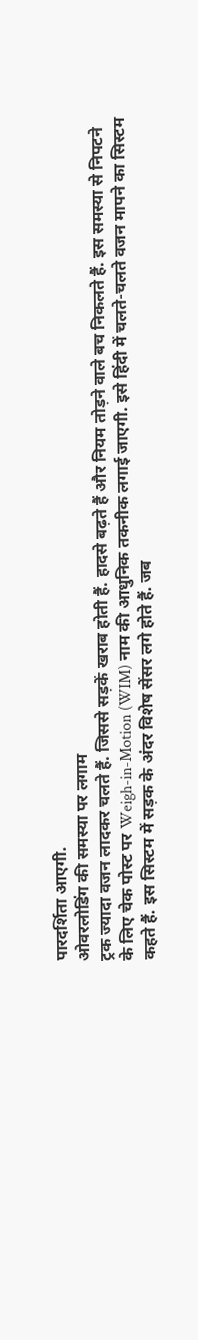पारदर्शिता आएगी.
ओवरलोडिंग की समस्या पर लगाम
ट्रक ज्यादा वजन लादकर चलते हैं. जिससे सड़कें खराब होती हैं. हादसे बढ़ते हैं और नियम तोड़ने वाले बच निकलते हैं. इस समस्या से निपटने के लिए चेक पोस्ट पर Weigh-in-Motion (WIM) नाम की आधुनिक तकनीक लगाई जाएगी. इसे हिंदी में चलते-चलते वजन मापने का सिस्टम कहते हैं. इस सिस्टम में सड़क के अंदर विशेष सेंसर लगे होते हैं. जब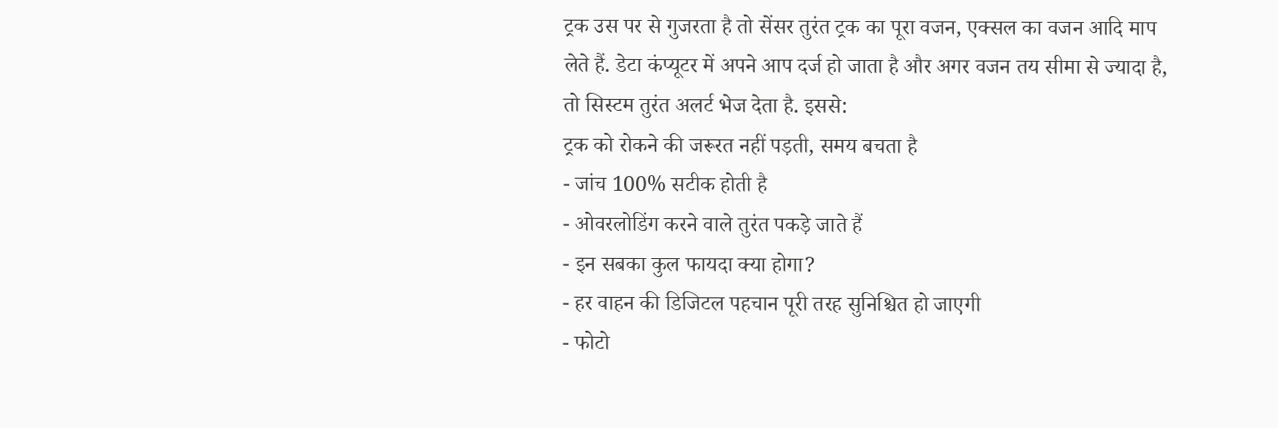ट्रक उस पर से गुजरता है तो सेंसर तुरंत ट्रक का पूरा वजन, एक्सल का वजन आदि माप लेते हैं. डेटा कंप्यूटर में अपने आप दर्ज हो जाता है और अगर वजन तय सीमा से ज्यादा है, तो सिस्टम तुरंत अलर्ट भेज देता है. इससे:
ट्रक को रोकने की जरूरत नहीं पड़ती, समय बचता है
- जांच 100% सटीक होती है
- ओवरलोडिंग करने वाले तुरंत पकड़े जाते हैं
- इन सबका कुल फायदा क्या होगा?
- हर वाहन की डिजिटल पहचान पूरी तरह सुनिश्चित हो जाएगी
- फोटो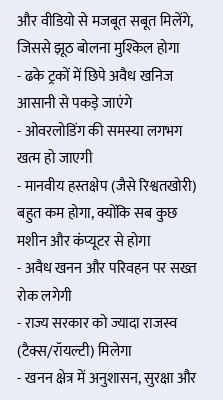और वीडियो से मजबूत सबूत मिलेंगे, जिससे झूठ बोलना मुश्किल होगा
- ढके ट्रकों में छिपे अवैध खनिज आसानी से पकड़े जाएंगे
- ओवरलोडिंग की समस्या लगभग खत्म हो जाएगी
- मानवीय हस्तक्षेप (जैसे रिश्वतखोरी) बहुत कम होगा, क्योंकि सब कुछ मशीन और कंप्यूटर से होगा
- अवैध खनन और परिवहन पर सख्त रोक लगेगी
- राज्य सरकार को ज्यादा राजस्व (टैक्स/रॉयल्टी) मिलेगा
- खनन क्षेत्र में अनुशासन, सुरक्षा और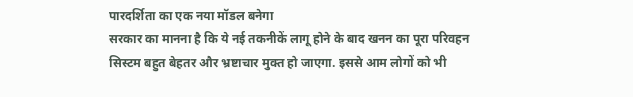पारदर्शिता का एक नया मॉडल बनेगा
सरकार का मानना है कि ये नई तकनीकें लागू होने के बाद खनन का पूरा परिवहन सिस्टम बहुत बेहतर और भ्रष्टाचार मुक्त हो जाएगा. इससे आम लोगों को भी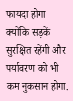फायदा होगा क्योंकि सड़कें सुरक्षित रहेंगी और पर्यावरण को भी कम नुकसान होगा.